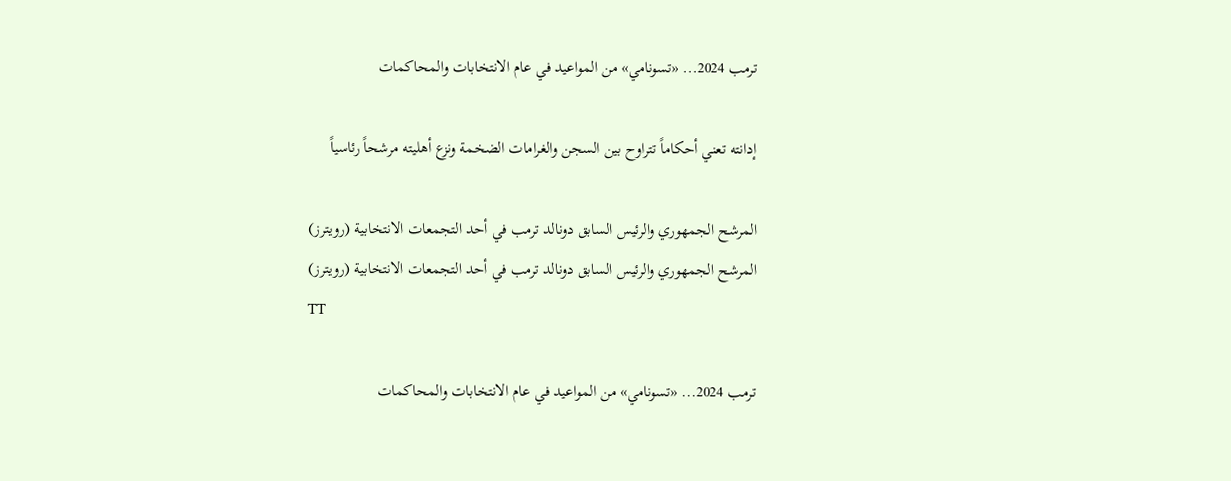ترمب 2024... «تسونامي» من المواعيد في عام الانتخابات والمحاكمات

إدانته تعني أحكاماً تتراوح بين السجن والغرامات الضخمة ونزع أهليته مرشحاً رئاسياً

المرشح الجمهوري والرئيس السابق دونالد ترمب في أحد التجمعات الانتخابية (رويترز)
المرشح الجمهوري والرئيس السابق دونالد ترمب في أحد التجمعات الانتخابية (رويترز)
TT

ترمب 2024... «تسونامي» من المواعيد في عام الانتخابات والمحاكمات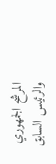المرشح الجمهوري والرئيس السابق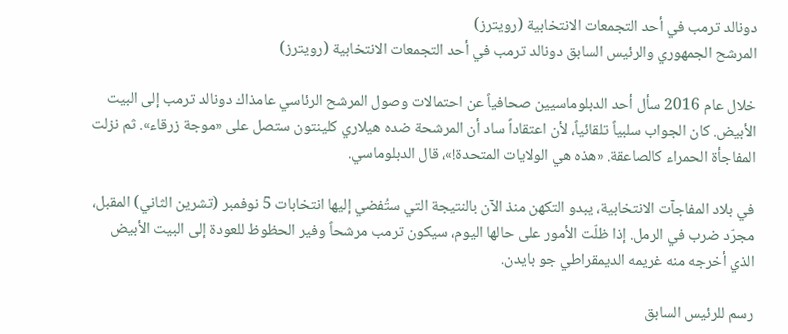دونالد ترمب في أحد التجمعات الانتخابية (رويترز)
المرشح الجمهوري والرئيس السابق دونالد ترمب في أحد التجمعات الانتخابية (رويترز)

خلال عام 2016 سأل أحد الدبلوماسيين صحافياً عن احتمالات وصول المرشح الرئاسي عامذاك دونالد ترمب إلى البيت الأبيض. كان الجواب سلبياً تلقائياً، لأن اعتقاداً ساد أن المرشحة ضده هيلاري كلينتون ستصل على «موجة زرقاء». ثم نزلت المفاجأة الحمراء كالصاعقة. «هذه هي الولايات المتحدة!»، قال الدبلوماسي.

في بلاد المفاجآت الانتخابية، يبدو التكهن منذ الآن بالنتيجة التي ستُفضي إليها انتخابات 5 نوفمبر (تشرين الثاني) المقبل، مجرّد ضرب في الرمل. إذا ظلّت الأمور على حالها اليوم، سيكون ترمب مرشحاً وفير الحظوظ للعودة إلى البيت الأبيض الذي أخرجه منه غريمه الديمقراطي جو بايدن.

رسم للرئيس السابق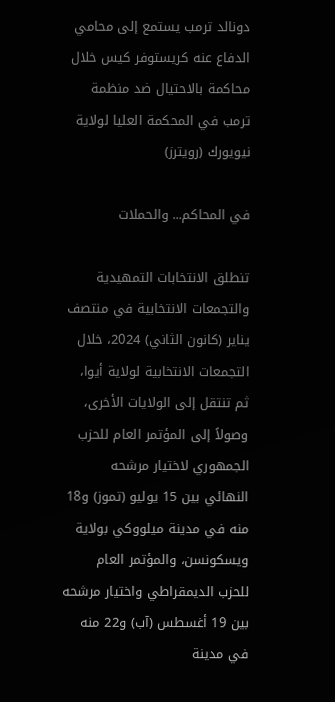دونالد ترمب يستمع إلى محامي الدفاع عنه كريستوفر كيس خلال محاكمة بالاحتيال ضد منظمة ترمب في المحكمة العليا لولاية نيويورك (رويترز)

في المحاكم... والحملات

تنطلق الانتخابات التمهيدية والتجمعات الانتخابية في منتصف يناير (كانون الثاني) 2024، خلال التجمعات الانتخابية لولاية أيوا، ثم تنتقل إلى الولايات الأخرى، وصولاً إلى المؤتمر العام للحزب الجمهوري لاختيار مرشحه النهائي بين 15 يوليو (تموز) و18 منه في مدينة ميلووكي بولاية ويسكونسن، والمؤتمر العام للحزب الديمقراطي واختيار مرشحه بين 19 أغسطس (آب) و22 منه في مدينة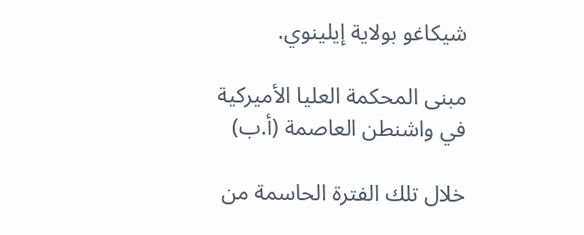شيكاغو بولاية إيلينوي.

مبنى المحكمة العليا الأميركية في واشنطن العاصمة (أ.ب)

خلال تلك الفترة الحاسمة من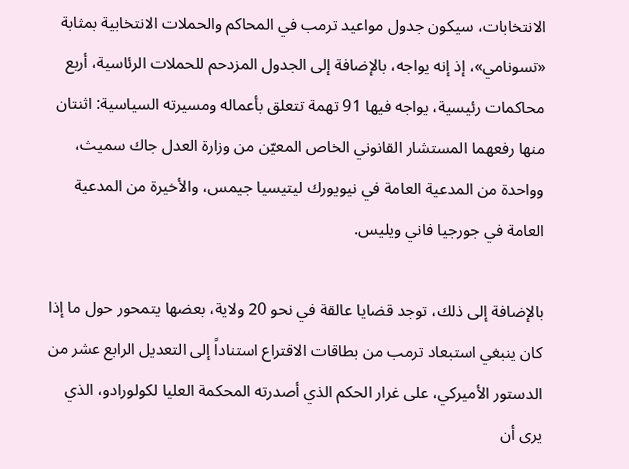الانتخابات، سيكون جدول مواعيد ترمب في المحاكم والحملات الانتخابية بمثابة «تسونامي»، إذ إنه يواجه، بالإضافة إلى الجدول المزدحم للحملات الرئاسية، أربع محاكمات رئيسية، يواجه فيها 91 تهمة تتعلق بأعماله ومسيرته السياسية: اثنتان منها رفعهما المستشار القانوني الخاص المعيّن من وزارة العدل جاك سميث، وواحدة من المدعية العامة في نيويورك ليتيسيا جيمس، والأخيرة من المدعية العامة في جورجيا فاني ويليس.

بالإضافة إلى ذلك، توجد قضايا عالقة في نحو 20 ولاية، بعضها يتمحور حول ما إذا كان ينبغي استبعاد ترمب من بطاقات الاقتراع استناداً إلى التعديل الرابع عشر من الدستور الأميركي، على غرار الحكم الذي أصدرته المحكمة العليا لكولورادو، الذي يرى أن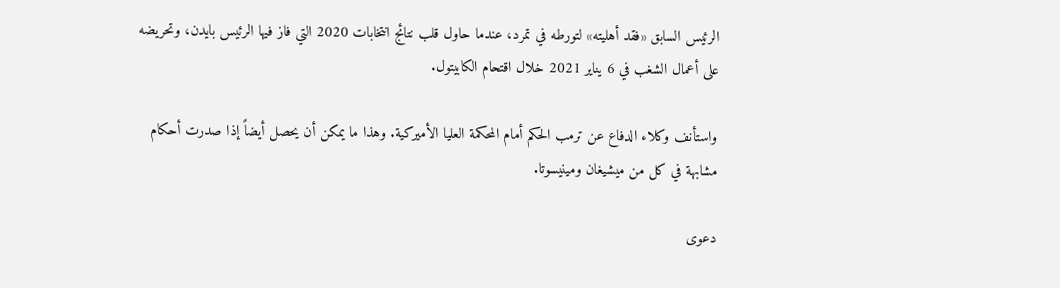الرئيس السابق «فقد أهليته» لتورطه في تمرد، عندما حاول قلب نتائج انتخابات 2020 التي فاز فيها الرئيس بايدن، وتحريضه على أعمال الشغب في 6 يناير 2021 خلال اقتحام الكابيتول.

واستأنف وكلاء الدفاع عن ترمب الحكم أمام المحكمة العليا الأميركية. وهذا ما يمكن أن يحصل أيضاً إذا صدرت أحكام مشابهة في كل من ميشيغان ومينيسوتا.

دعوى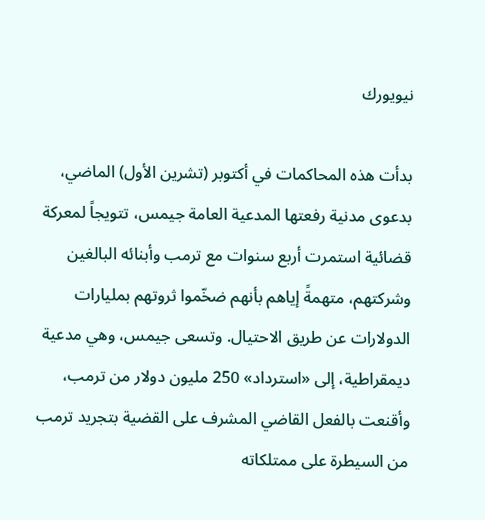نيويورك

بدأت هذه المحاكمات في أكتوبر (تشرين الأول) الماضي، بدعوى مدنية رفعتها المدعية العامة جيمس، تتويجاً لمعركة قضائية استمرت أربع سنوات مع ترمب وأبنائه البالغين وشركتهم، متهمةً إياهم بأنهم ضخّموا ثروتهم بمليارات الدولارات عن طريق الاحتيال. وتسعى جيمس، وهي مدعية ديمقراطية، إلى «استرداد» 250 مليون دولار من ترمب، وأقنعت بالفعل القاضي المشرف على القضية بتجريد ترمب من السيطرة على ممتلكاته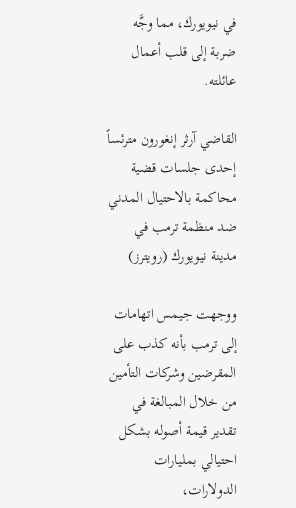في نيويورك، مما وجَّه ضربة إلى قلب أعمال عائلته.

القاضي آرثر إنغورون مترئساً إحدى جلسات قضية محاكمة بالاحتيال المدني ضد منظمة ترمب في مدينة نيويورك (رويترز)

ووجهت جيمس اتهامات إلى ترمب بأنه كذب على المقرضين وشركات التأمين من خلال المبالغة في تقدير قيمة أصوله بشكل احتيالي بمليارات الدولارات،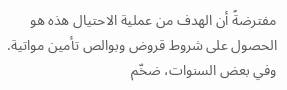مفترضةً أن الهدف من عملية الاحتيال هذه هو الحصول على شروط قروض وبوالص تأمين مواتية. وفي بعض السنوات، ضخّم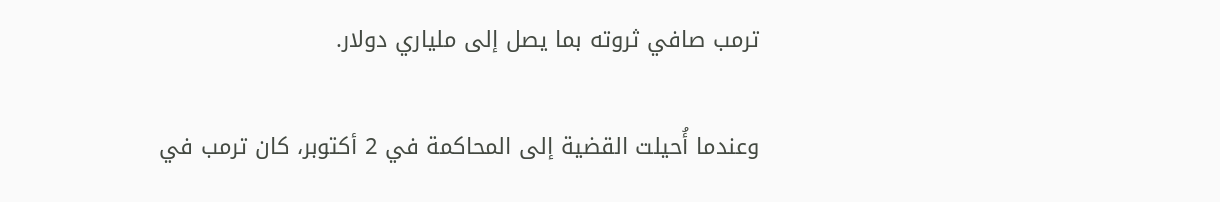ترمب صافي ثروته بما يصل إلى ملياري دولار.

وعندما أُحيلت القضية إلى المحاكمة في 2 أكتوبر، كان ترمب في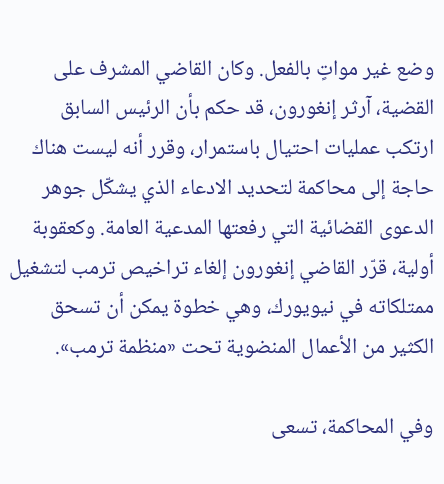وضع غير مواتٍ بالفعل. وكان القاضي المشرف على القضية، آرثر إنغورون، قد حكم بأن الرئيس السابق ارتكب عمليات احتيال باستمرار، وقرر أنه ليست هناك حاجة إلى محاكمة لتحديد الادعاء الذي يشكّل جوهر الدعوى القضائية التي رفعتها المدعية العامة. وكعقوبة أولية، قرّر القاضي إنغورون إلغاء تراخيص ترمب لتشغيل ممتلكاته في نيويورك، وهي خطوة يمكن أن تسحق الكثير من الأعمال المنضوية تحت «منظمة ترمب».

وفي المحاكمة، تسعى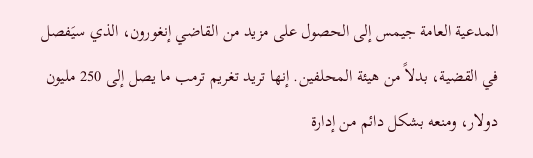المدعية العامة جيمس إلى الحصول على مزيد من القاضي إنغورون، الذي سيَفصل في القضية، بدلاً من هيئة المحلفين. إنها تريد تغريم ترمب ما يصل إلى 250 مليون دولار، ومنعه بشكل دائم من إدارة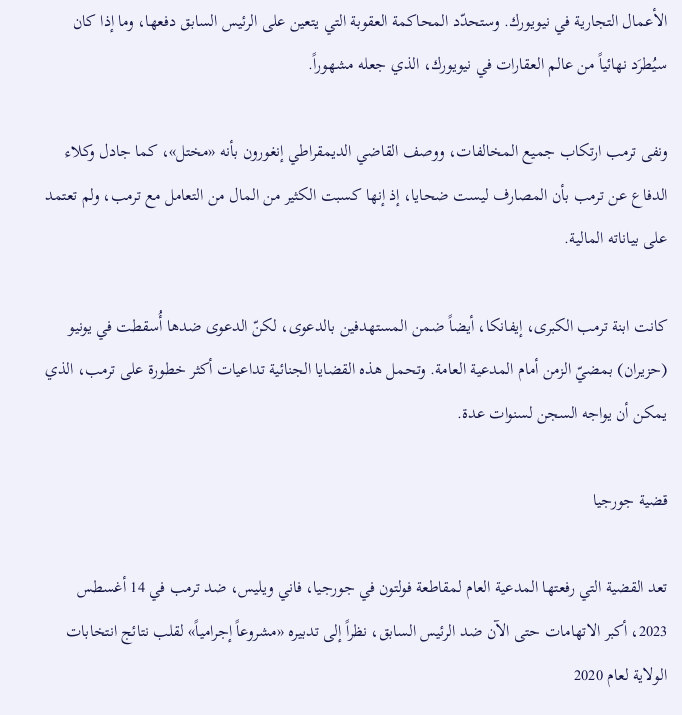الأعمال التجارية في نيويورك. وستحدّد المحاكمة العقوبة التي يتعين على الرئيس السابق دفعها، وما إذا كان سيُطرَد نهائياً من عالم العقارات في نيويورك، الذي جعله مشهوراً.

ونفى ترمب ارتكاب جميع المخالفات، ووصف القاضي الديمقراطي إنغورون بأنه «مختل»، كما جادل وكلاء الدفاع عن ترمب بأن المصارف ليست ضحايا، إذ إنها كسبت الكثير من المال من التعامل مع ترمب، ولم تعتمد على بياناته المالية.

كانت ابنة ترمب الكبرى، إيفانكا، أيضاً ضمن المستهدفين بالدعوى، لكنّ الدعوى ضدها أُسقطت في يونيو (حزيران) بمضيّ الزمن أمام المدعية العامة. وتحمل هذه القضايا الجنائية تداعيات أكثر خطورة على ترمب، الذي يمكن أن يواجه السجن لسنوات عدة.

قضية جورجيا

تعد القضية التي رفعتها المدعية العام لمقاطعة فولتون في جورجيا، فاني ويليس، ضد ترمب في 14 أغسطس 2023، أكبر الاتهامات حتى الآن ضد الرئيس السابق، نظراً إلى تدبيره «مشروعاً إجرامياً» لقلب نتائج انتخابات الولاية لعام 2020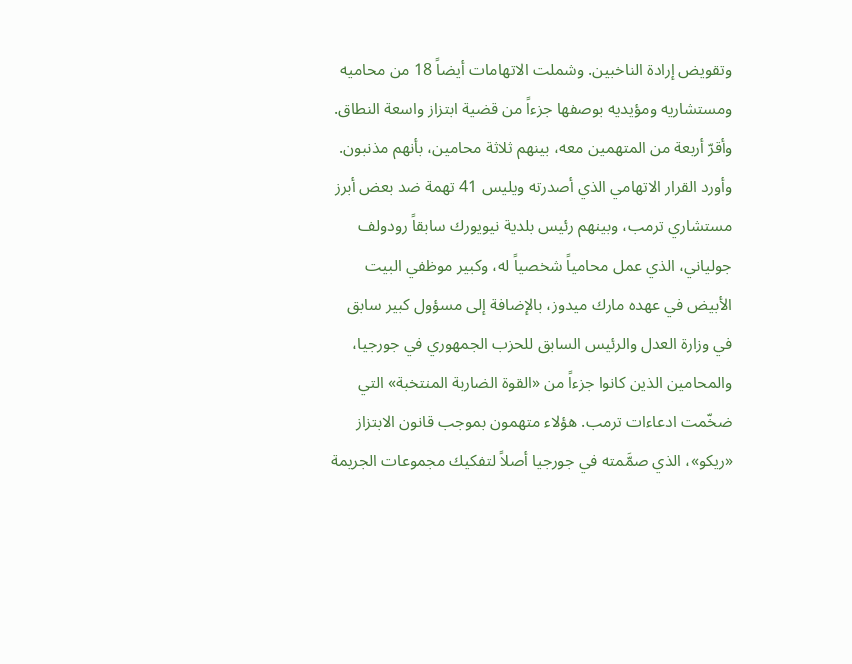وتقويض إرادة الناخبين. وشملت الاتهامات أيضاً 18 من محاميه ومستشاريه ومؤيديه بوصفها جزءاً من قضية ابتزاز واسعة النطاق. وأقرّ أربعة من المتهمين معه، بينهم ثلاثة محامين، بأنهم مذنبون. وأورد القرار الاتهامي الذي أصدرته ويليس 41 تهمة ضد بعض أبرز مستشاري ترمب، وبينهم رئيس بلدية نيويورك سابقاً رودولف جولياني، الذي عمل محامياً شخصياً له، وكبير موظفي البيت الأبيض في عهده مارك ميدوز، بالإضافة إلى مسؤول كبير سابق في وزارة العدل والرئيس السابق للحزب الجمهوري في جورجيا، والمحامين الذين كانوا جزءاً من «القوة الضاربة المنتخبة» التي ضخّمت ادعاءات ترمب. هؤلاء متهمون بموجب قانون الابتزاز «ريكو»، الذي صمَّمته في جورجيا أصلاً لتفكيك مجموعات الجريمة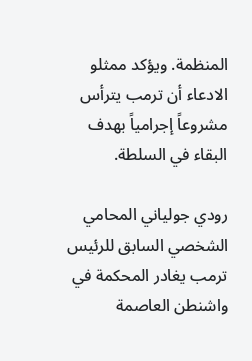المنظمة. ويؤكد ممثلو الادعاء أن ترمب يترأس مشروعاً إجرامياً بهدف البقاء في السلطة.

رودي جولياني المحامي الشخصي السابق للرئيس ترمب يغادر المحكمة في واشنطن العاصمة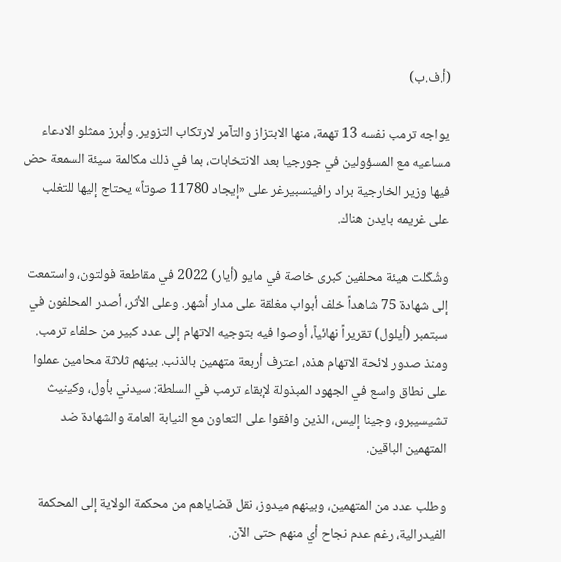(أ.ف.ب)

يواجه ترمب نفسه 13 تهمة، منها الابتزاز والتآمر لارتكاب التزوير. وأبرز ممثلو الادعاء مساعيه مع المسؤولين في جورجيا بعد الانتخابات، بما في ذلك مكالمة سيئة السمعة حض فيها وزير الخارجية براد رافينسبيرغر على «إيجاد 11780 صوتاً» يحتاج إليها للتغلب على غريمه بايدن هناك.

وشُكّلت هيئة محلفين كبرى خاصة في مايو (أيار) 2022 في مقاطعة فولتون، واستمعت إلى شهادة 75 شاهداً خلف أبواب مغلقة على مدار أشهر. وعلى الأثر، أصدر المحلفون في سبتمبر (أيلول) تقريراً نهائياً، أوصوا فيه بتوجيه الاتهام إلى عدد كبير من حلفاء ترمب. ومنذ صدور لائحة الاتهام هذه، اعترف أربعة متهمين بالذنب. بينهم ثلاثة محامين عملوا على نطاق واسع في الجهود المبذولة لإبقاء ترمب في السلطة: سيدني بأول، وكينيث تشيسيبرو، وجينا إليس، الذين وافقوا على التعاون مع النيابة العامة والشهادة ضد المتهمين الباقين.

وطلب عدد من المتهمين، وبينهم ميدوز، نقل قضاياهم من محكمة الولاية إلى المحكمة الفيدرالية، رغم عدم نجاح أي منهم حتى الآن.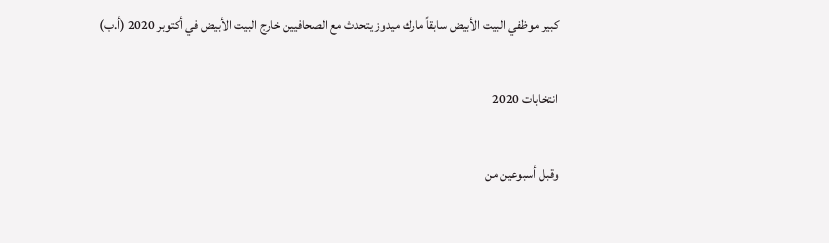كبير موظفي البيت الأبيض سابقاً مارك ميدوز يتحدث مع الصحافيين خارج البيت الأبيض في أكتوبر 2020 (أ.ب)

انتخابات 2020

وقبل أسبوعين من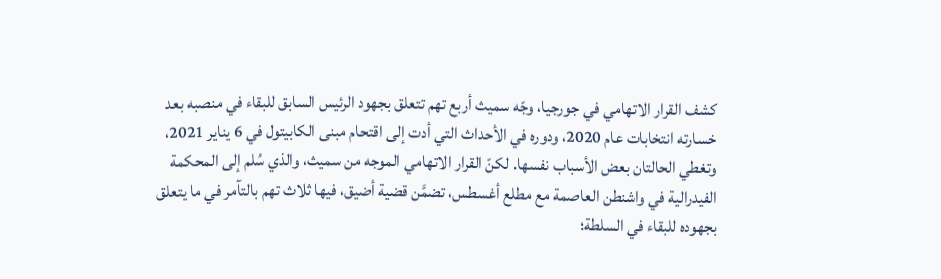كشف القرار الاتهامي في جورجيا، وجّه سميث أربع تهم تتعلق بجهود الرئيس السابق للبقاء في منصبه بعد خسارته انتخابات عام 2020، ودوره في الأحداث التي أدت إلى اقتحام مبنى الكابيتول في 6 يناير 2021، وتغطي الحالتان بعض الأسباب نفسها. لكنّ القرار الاتهامي الموجه من سميث، والذي سُلم إلى المحكمة الفيدرالية في واشنطن العاصمة مع مطلع أغسطس، تضمَّن قضية أضيق، فيها ثلاث تهم بالتآمر في ما يتعلق بجهوده للبقاء في السلطة؛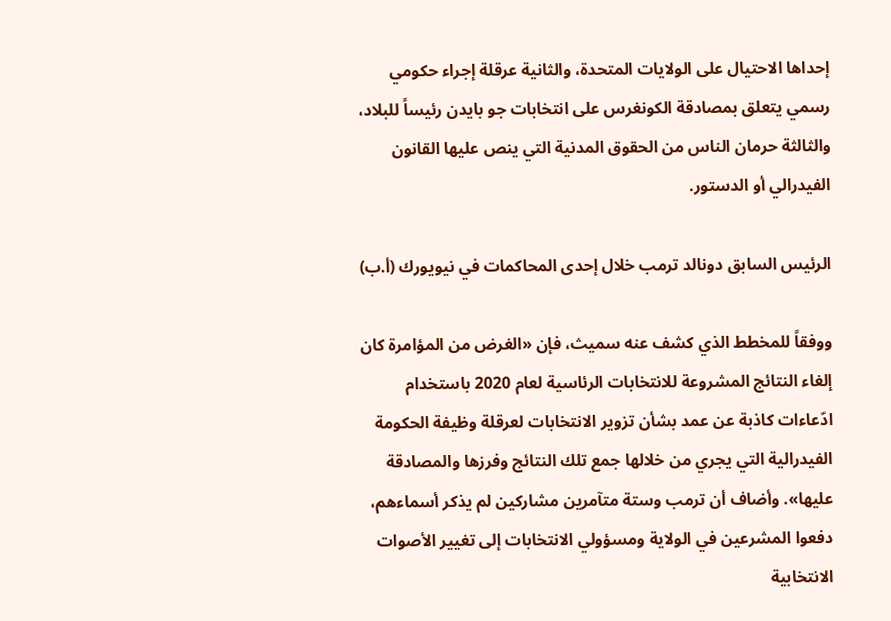إحداها الاحتيال على الولايات المتحدة، والثانية عرقلة إجراء حكومي رسمي يتعلق بمصادقة الكونغرس على انتخابات جو بايدن رئيساً للبلاد، والثالثة حرمان الناس من الحقوق المدنية التي ينص عليها القانون الفيدرالي أو الدستور.

الرئيس السابق دونالد ترمب خلال إحدى المحاكمات في نيويورك (أ.ب)

ووفقاً للمخطط الذي كشف عنه سميث، فإن «الغرض من المؤامرة كان إلغاء النتائج المشروعة للانتخابات الرئاسية لعام 2020 باستخدام ادّعاءات كاذبة عن عمد بشأن تزوير الانتخابات لعرقلة وظيفة الحكومة الفيدرالية التي يجري من خلالها جمع تلك النتائج وفرزها والمصادقة عليها». وأضاف أن ترمب وستة متآمرين مشاركين لم يذكر أسماءهم، دفعوا المشرعين في الولاية ومسؤولي الانتخابات إلى تغيير الأصوات الانتخابية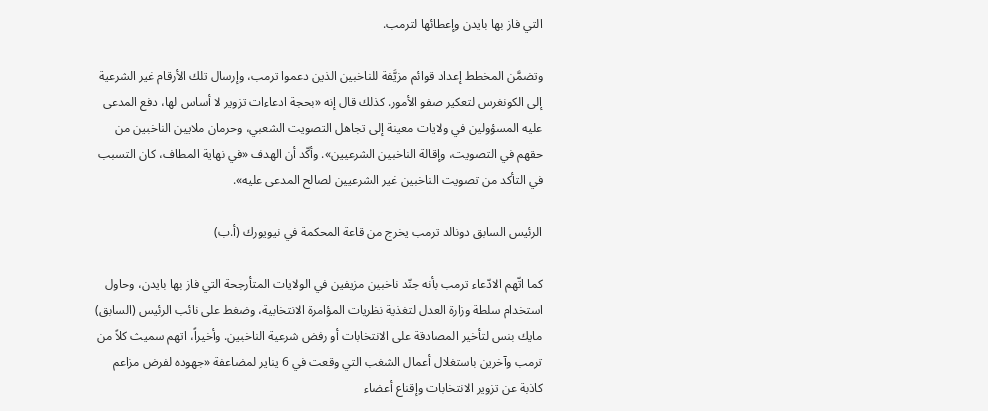التي فاز بها بايدن وإعطائها لترمب.

وتضمَّن المخطط إعداد قوائم مزيَّفة للناخبين الذين دعموا ترمب، وإرسال تلك الأرقام غير الشرعية إلى الكونغرس لتعكير صفو الأمور. كذلك قال إنه «بحجة ادعاءات تزوير لا أساس لها، دفع المدعى عليه المسؤولين في ولايات معينة إلى تجاهل التصويت الشعبي، وحرمان ملايين الناخبين من حقهم في التصويت، وإقالة الناخبين الشرعيين». وأكّد أن الهدف «في نهاية المطاف، كان التسبب في التأكد من تصويت الناخبين غير الشرعيين لصالح المدعى عليه».

الرئيس السابق دونالد ترمب يخرج من قاعة المحكمة في نيويورك (أ.ب)

كما اتّهم الادّعاء ترمب بأنه جنّد ناخبين مزيفين في الولايات المتأرجحة التي فاز بها بايدن، وحاول استخدام سلطة وزارة العدل لتغذية نظريات المؤامرة الانتخابية، وضغط على نائب الرئيس (السابق) مايك بنس لتأخير المصادقة على الانتخابات أو رفض شرعية الناخبين. وأخيراً، اتهم سميث كلاً من ترمب وآخرين باستغلال أعمال الشغب التي وقعت في 6 يناير لمضاعفة «جهوده لفرض مزاعم كاذبة عن تزوير الانتخابات وإقناع أعضاء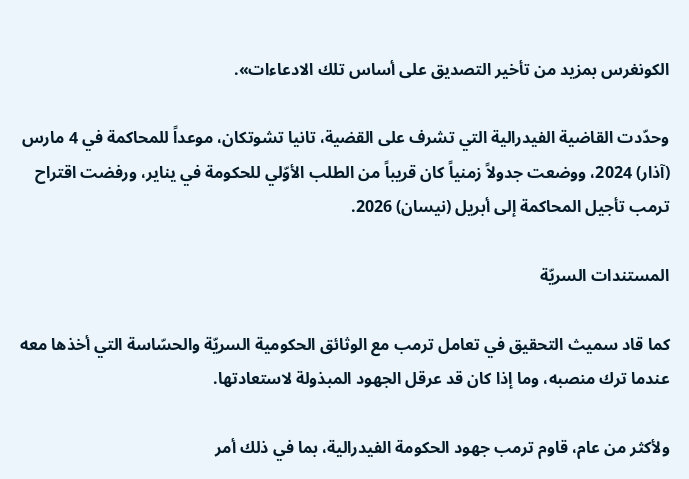الكونغرس بمزيد من تأخير التصديق على أساس تلك الادعاءات».

وحدّدت القاضية الفيدرالية التي تشرف على القضية، تانيا تشوتكان، موعداً للمحاكمة في 4 مارس (آذار) 2024، ووضعت جدولاً زمنياً كان قريباً من الطلب الأوّلي للحكومة في يناير، ورفضت اقتراح ترمب تأجيل المحاكمة إلى أبريل (نيسان) 2026.

المستندات السريّة

كما قاد سميث التحقيق في تعامل ترمب مع الوثائق الحكومية السريّة والحسّاسة التي أخذها معه عندما ترك منصبه، وما إذا كان قد عرقل الجهود المبذولة لاستعادتها.

ولأكثر من عام، قاوم ترمب جهود الحكومة الفيدرالية، بما في ذلك أمر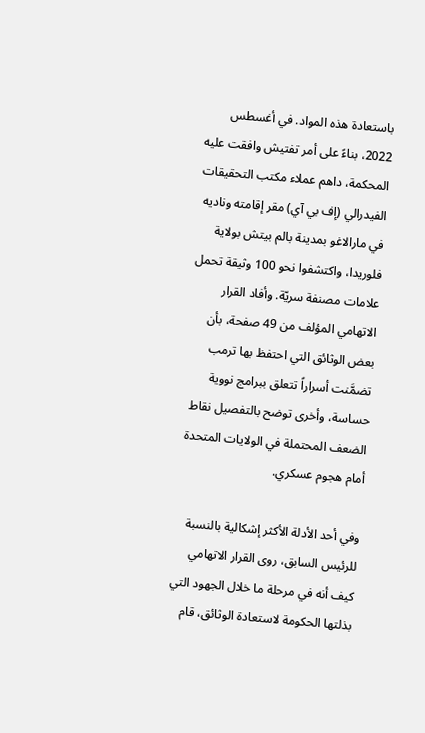باستعادة هذه المواد. في أغسطس 2022، بناءً على أمر تفتيش وافقت عليه المحكمة، داهم عملاء مكتب التحقيقات الفيدرالي (إف بي آي) مقر إقامته وناديه في مارالاغو بمدينة بالم بيتش بولاية فلوريدا، واكتشفوا نحو 100 وثيقة تحمل علامات مصنفة سريّة. وأفاد القرار الاتهامي المؤلف من 49 صفحة، بأن بعض الوثائق التي احتفظ بها ترمب تضمَّنت أسراراً تتعلق ببرامج نووية حساسة، وأخرى توضح بالتفصيل نقاط الضعف المحتملة في الولايات المتحدة أمام هجوم عسكري.

وفي أحد الأدلة الأكثر إشكالية بالنسبة للرئيس السابق، روى القرار الاتهامي كيف أنه في مرحلة ما خلال الجهود التي بذلتها الحكومة لاستعادة الوثائق، قام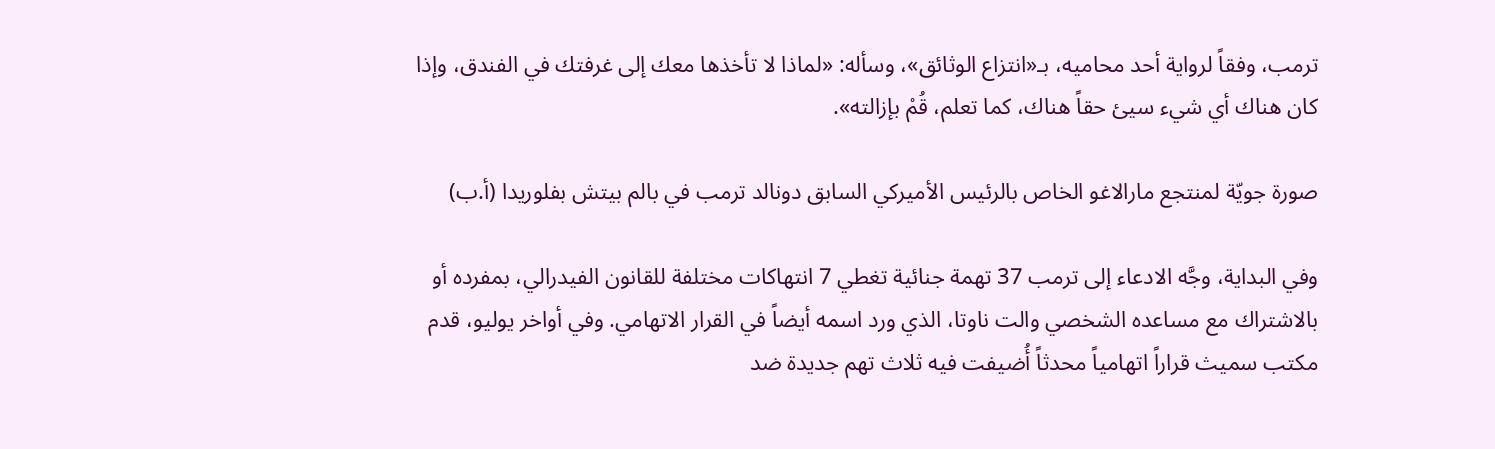ترمب، وفقاً لرواية أحد محاميه، بـ«انتزاع الوثائق»، وسأله: «لماذا لا تأخذها معك إلى غرفتك في الفندق، وإذا كان هناك أي شيء سيئ حقاً هناك، كما تعلم، قُمْ بإزالته».

صورة جويّة لمنتجع مارالاغو الخاص بالرئيس الأميركي السابق دونالد ترمب في بالم بيتش بفلوريدا (أ.ب)

وفي البداية، وجَّه الادعاء إلى ترمب 37 تهمة جنائية تغطي 7 انتهاكات مختلفة للقانون الفيدرالي، بمفرده أو بالاشتراك مع مساعده الشخصي والت ناوتا، الذي ورد اسمه أيضاً في القرار الاتهامي. وفي أواخر يوليو، قدم مكتب سميث قراراً اتهامياً محدثاً أُضيفت فيه ثلاث تهم جديدة ضد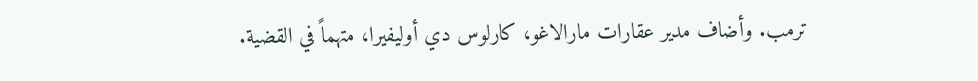ترمب. وأضاف مدير عقارات مارالاغو، كارلوس دي أوليفيرا، متهماً في القضية.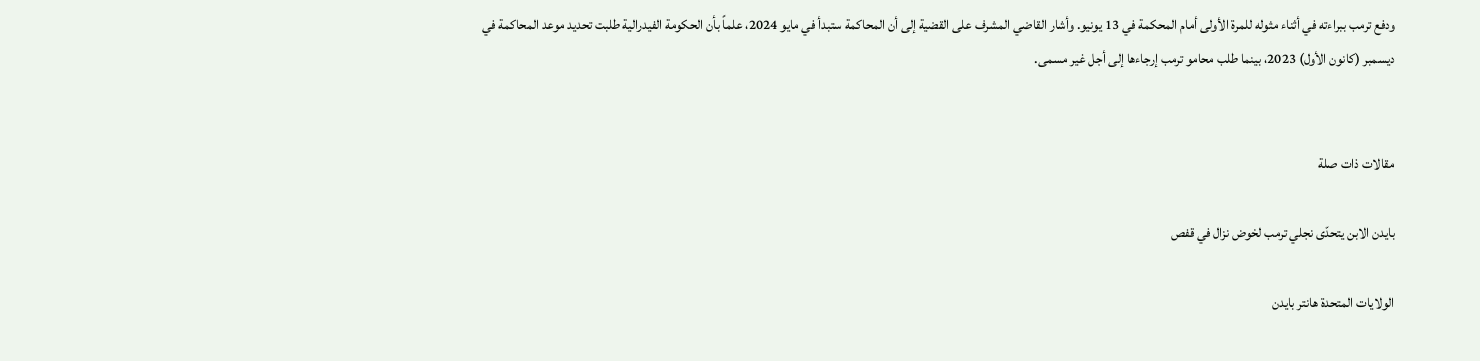ودفع ترمب ببراءته في أثناء مثوله للمرة الأولى أمام المحكمة في 13 يونيو. وأشار القاضي المشرف على القضية إلى أن المحاكمة ستبدأ في مايو 2024، علماً بأن الحكومة الفيدرالية طلبت تحديد موعد المحاكمة في ديسمبر (كانون الأول) 2023، بينما طلب محامو ترمب إرجاءها إلى أجل غير مسمى.


مقالات ذات صلة

بايدن الابن يتحدّى نجلي ترمب لخوض نزال في قفص

الولايات المتحدة هانتر بايدن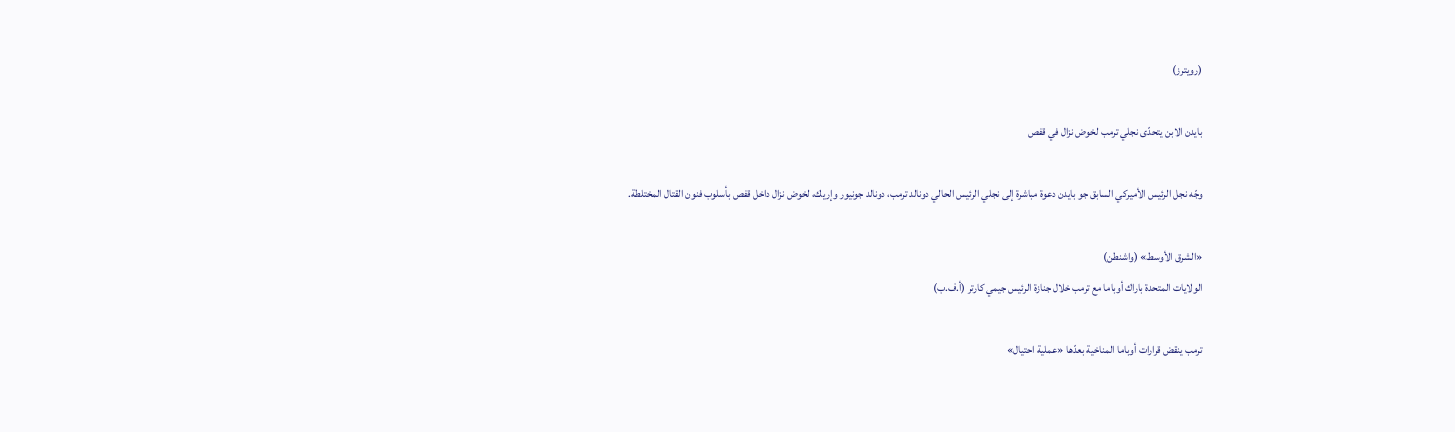(رويترز)

بايدن الابن يتحدّى نجلي ترمب لخوض نزال في قفص

وجّه نجل الرئيس الأميركي السابق جو بايدن دعوة مباشرة إلى نجلي الرئيس الحالي دونالد ترمب، دونالد جونيور وإريك، لخوض نزال داخل قفص بأسلوب فنون القتال المختلطة.

«الشرق الأوسط» (واشنطن)
الولايات المتحدة باراك أوباما مع ترمب خلال جنازة الرئيس جيمي كارتر (أ.ف.ب)

ترمب ينقض قرارات أوباما المناخية بعدّها «عملية احتيال»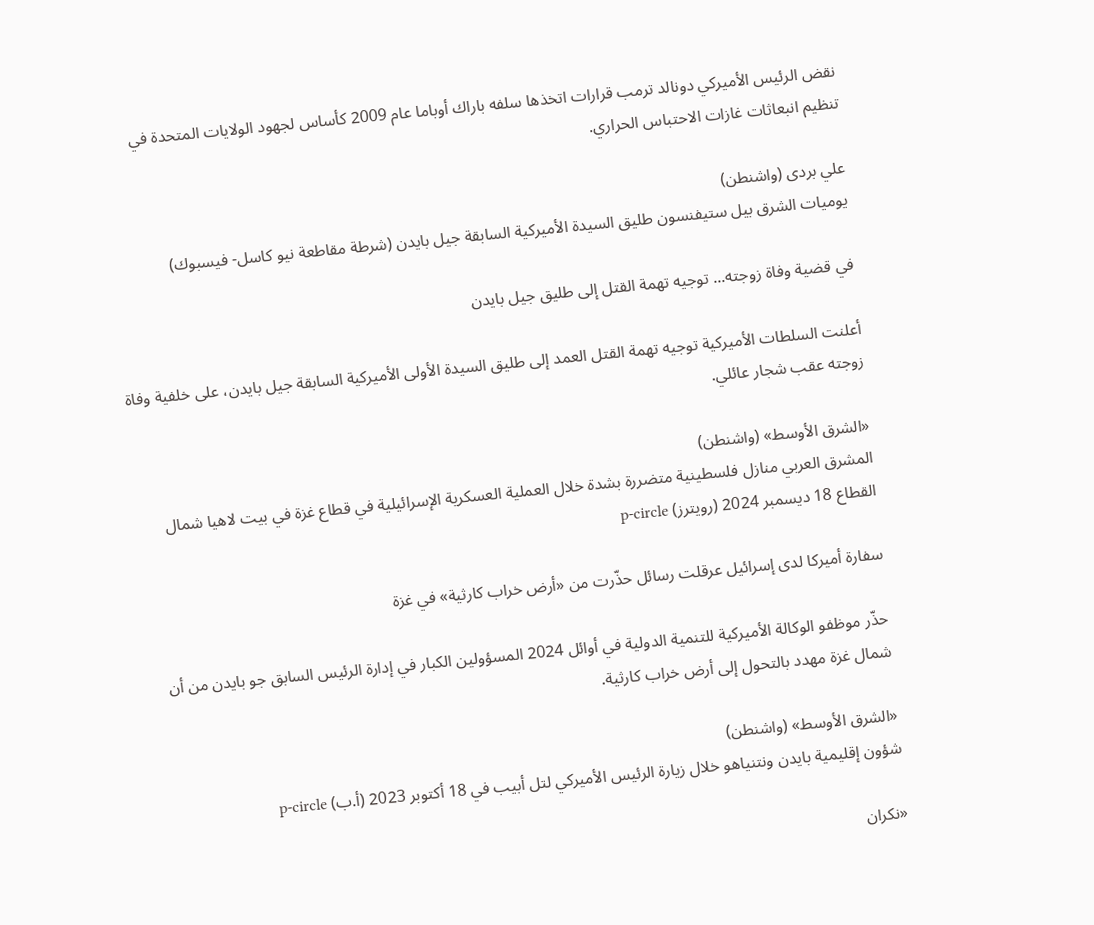نقض الرئيس الأميركي دونالد ترمب قرارات اتخذها سلفه باراك أوباما عام 2009 كأساس لجهود الولايات المتحدة في تنظيم انبعاثات غازات الاحتباس الحراري.

علي بردى (واشنطن)
يوميات الشرق بيل ستيفنسون طليق السيدة الأميركية السابقة جيل بايدن (شرطة مقاطعة نيو كاسل- فيسبوك)

في قضية وفاة زوجته... توجيه تهمة القتل إلى طليق جيل بايدن

أعلنت السلطات الأميركية توجيه تهمة القتل العمد إلى طليق السيدة الأولى الأميركية السابقة جيل بايدن، على خلفية وفاة زوجته عقب شجار عائلي.

«الشرق الأوسط» (واشنطن)
المشرق العربي منازل فلسطينية متضررة بشدة خلال العملية العسكرية الإسرائيلية في قطاع غزة في بيت لاهيا شمال القطاع 18 ديسمبر 2024 (رويترز) p-circle

سفارة أميركا لدى إسرائيل عرقلت رسائل حذّرت من «أرض خراب كارثية» في غزة

حذّر موظفو الوكالة الأميركية للتنمية الدولية في أوائل 2024 المسؤولين الكبار في إدارة الرئيس السابق جو بايدن من أن شمال غزة مهدد بالتحول إلى أرض خراب كارثية.

«الشرق الأوسط» (واشنطن)
شؤون إقليمية بايدن ونتنياهو خلال زيارة الرئيس الأميركي لتل أبيب في 18 أكتوبر 2023 (أ.ب) p-circle

«نكران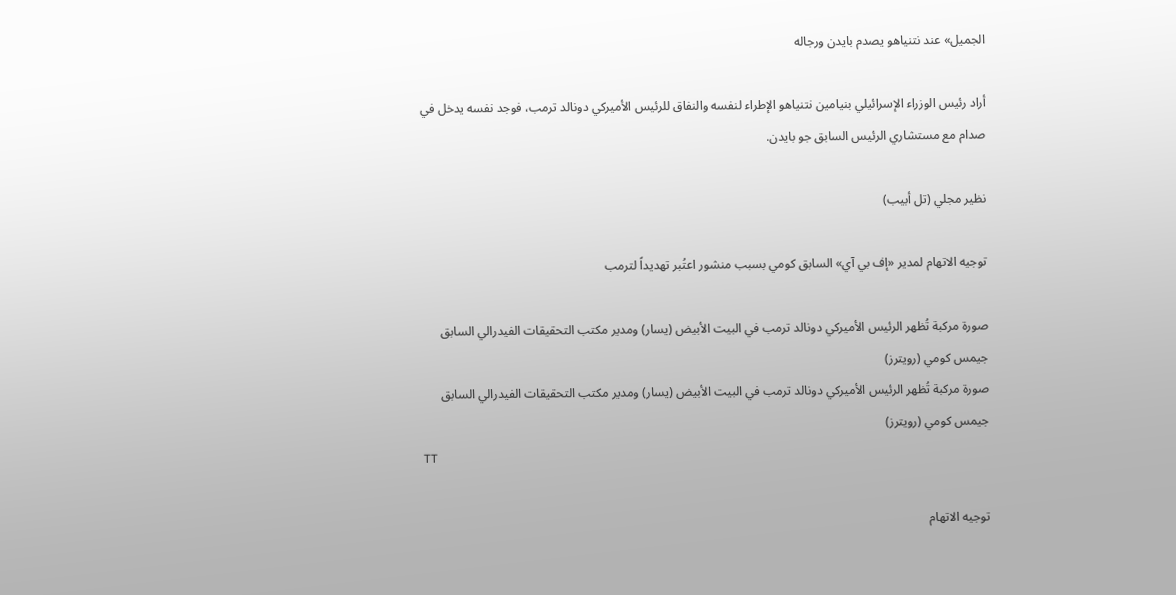الجميل» عند نتنياهو يصدم بايدن ورجاله

أراد رئيس الوزراء الإسرائيلي بنيامين نتنياهو الإطراء لنفسه والنفاق للرئيس الأميركي دونالد ترمب، فوجد نفسه يدخل في صدام مع مستشاري الرئيس السابق جو بايدن.

نظير مجلي (تل أبيب)

توجيه الاتهام لمدير «إف بي آي» السابق كومي بسبب منشور اعتُبر تهديداً لترمب

صورة مركبة تُظهر الرئيس الأميركي دونالد ترمب في البيت الأبيض (يسار) ومدير مكتب التحقيقات الفيدرالي السابق جيمس كومي (رويترز)
صورة مركبة تُظهر الرئيس الأميركي دونالد ترمب في البيت الأبيض (يسار) ومدير مكتب التحقيقات الفيدرالي السابق جيمس كومي (رويترز)
TT

توجيه الاتهام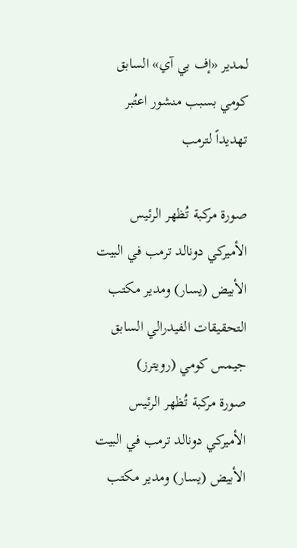لمدير «إف بي آي» السابق كومي بسبب منشور اعتُبر تهديداً لترمب

صورة مركبة تُظهر الرئيس الأميركي دونالد ترمب في البيت الأبيض (يسار) ومدير مكتب التحقيقات الفيدرالي السابق جيمس كومي (رويترز)
صورة مركبة تُظهر الرئيس الأميركي دونالد ترمب في البيت الأبيض (يسار) ومدير مكتب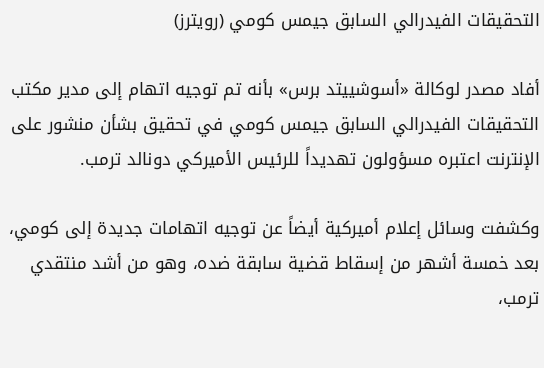التحقيقات الفيدرالي السابق جيمس كومي (رويترز)

أفاد مصدر لوكالة «أسوشييتد برس» بأنه تم توجيه اتهام إلى مدير مكتب التحقيقات الفيدرالي السابق جيمس كومي في تحقيق بشأن منشور على الإنترنت اعتبره مسؤولون تهديداً للرئيس الأميركي دونالد ترمب.

وكشفت وسائل إعلام أميركية أيضاً عن توجيه اتهامات جديدة إلى كومي، بعد خمسة أشهر من إسقاط قضية سابقة ضده، وهو من أشد منتقدي ترمب،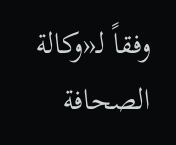وفقاً لـ«وكالة الصحافة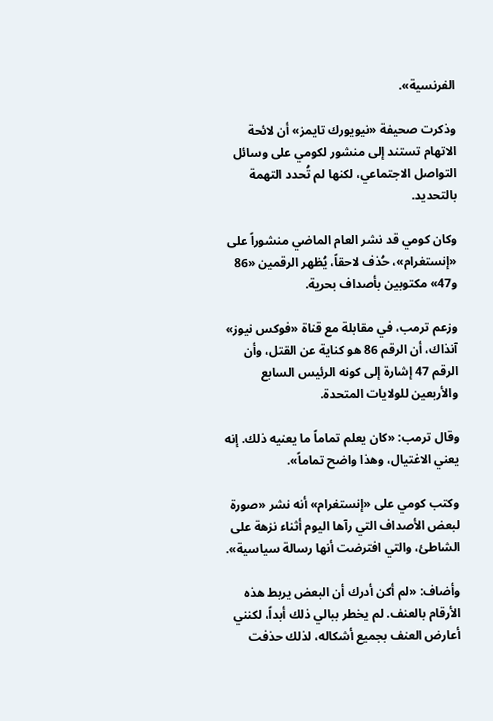الفرنسية».

وذكرت صحيفة «نيويورك تايمز» أن لائحة الاتهام تستند إلى منشور لكومي على وسائل التواصل الاجتماعي، لكنها لم تُحدد التهمة بالتحديد.

وكان كومي قد نشر العام الماضي منشوراً على «إنستغرام»، حُذف لاحقاً، يُظهر الرقمين «86 و47» مكتوبين بأصداف بحرية.

وزعم ترمب، في مقابلة مع قناة «فوكس نيوز» آنذاك، أن الرقم 86 هو كناية عن القتل، وأن الرقم 47 إشارة إلى كونه الرئيس السابع والأربعين للولايات المتحدة.

وقال ترمب: «كان يعلم تماماً ما يعنيه ذلك. إنه يعني الاغتيال، وهذا واضح تماماً».

وكتب كومي على «إنستغرام» أنه نشر «صورة لبعض الأصداف التي رآها اليوم أثناء نزهة على الشاطئ، والتي افترضت أنها رسالة سياسية».

وأضاف: «لم أكن أدرك أن البعض يربط هذه الأرقام بالعنف. لم يخطر ببالي ذلك أبداً، لكنني أعارض العنف بجميع أشكاله، لذلك حذفت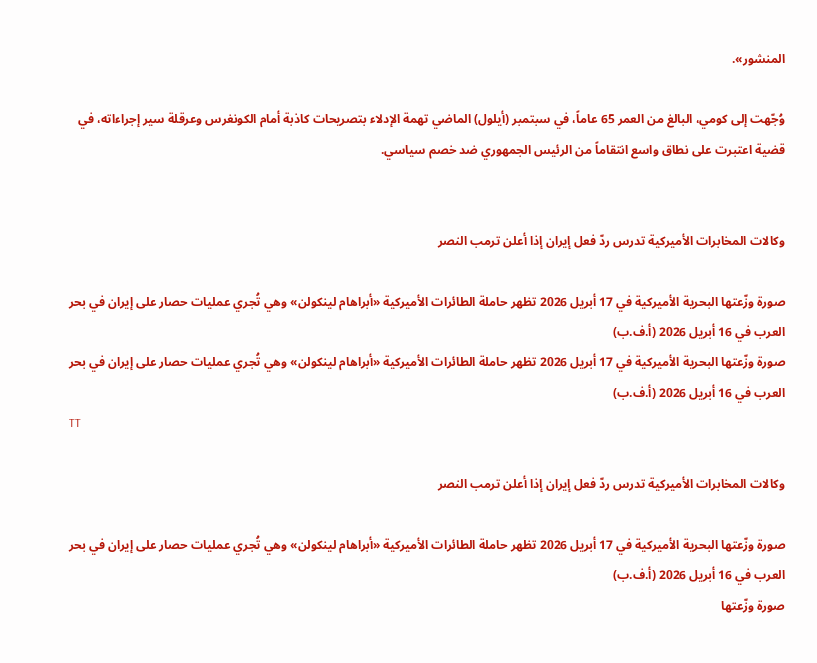المنشور».

وُجّهت إلى كومي، البالغ من العمر 65 عاماً، في سبتمبر (أيلول) الماضي تهمة الإدلاء بتصريحات كاذبة أمام الكونغرس وعرقلة سير إجراءاته، في قضية اعتبرت على نطاق واسع انتقاماً من الرئيس الجمهوري ضد خصم سياسي.


وكالات المخابرات الأميركية تدرس ردّ فعل إيران إذا أعلن ترمب النصر

صورة وزّعتها البحرية الأميركية في 17 أبريل 2026 تظهر حاملة الطائرات الأميركية «أبراهام لينكولن» وهي تُجري عمليات حصار على إيران في بحر العرب في 16 أبريل 2026 (أ.ف.ب)
صورة وزّعتها البحرية الأميركية في 17 أبريل 2026 تظهر حاملة الطائرات الأميركية «أبراهام لينكولن» وهي تُجري عمليات حصار على إيران في بحر العرب في 16 أبريل 2026 (أ.ف.ب)
TT

وكالات المخابرات الأميركية تدرس ردّ فعل إيران إذا أعلن ترمب النصر

صورة وزّعتها البحرية الأميركية في 17 أبريل 2026 تظهر حاملة الطائرات الأميركية «أبراهام لينكولن» وهي تُجري عمليات حصار على إيران في بحر العرب في 16 أبريل 2026 (أ.ف.ب)
صورة وزّعتها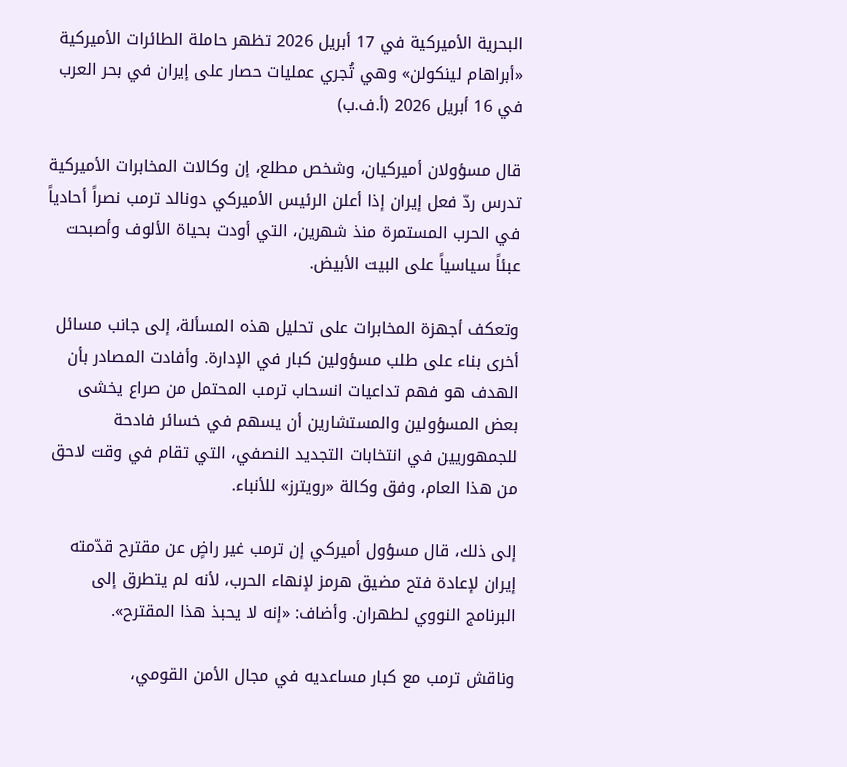البحرية الأميركية في 17 أبريل 2026 تظهر حاملة الطائرات الأميركية «أبراهام لينكولن» وهي تُجري عمليات حصار على إيران في بحر العرب في 16 أبريل 2026 (أ.ف.ب)

قال مسؤولان أميركيان، وشخص مطلع، إن وكالات المخابرات الأميركية تدرس ردّ فعل إيران إذا أعلن الرئيس الأميركي دونالد ترمب نصراً أحادياً في الحرب المستمرة منذ شهرين، التي أودت بحياة الألوف وأصبحت عبئاً سياسياً على البيت الأبيض.

وتعكف أجهزة المخابرات على تحليل هذه المسألة، إلى جانب مسائل أخرى بناء على طلب مسؤولين كبار في الإدارة. وأفادت المصادر بأن الهدف هو فهم تداعيات انسحاب ترمب المحتمل من صراع يخشى بعض المسؤولين والمستشارين أن يسهم في خسائر فادحة للجمهوريين في انتخابات التجديد النصفي، التي تقام في وقت لاحق من هذا العام، وفق وكالة «رويترز» للأنباء.

إلى ذلك، قال مسؤول أميركي إن ترمب غير راضٍ عن مقترح قدّمته إيران لإعادة فتح مضيق هرمز لإنهاء الحرب، لأنه لم يتطرق إلى البرنامج النووي لطهران. وأضاف: «إنه لا يحبذ هذا المقترح».

وناقش ترمب مع كبار مساعديه في مجال الأمن القومي،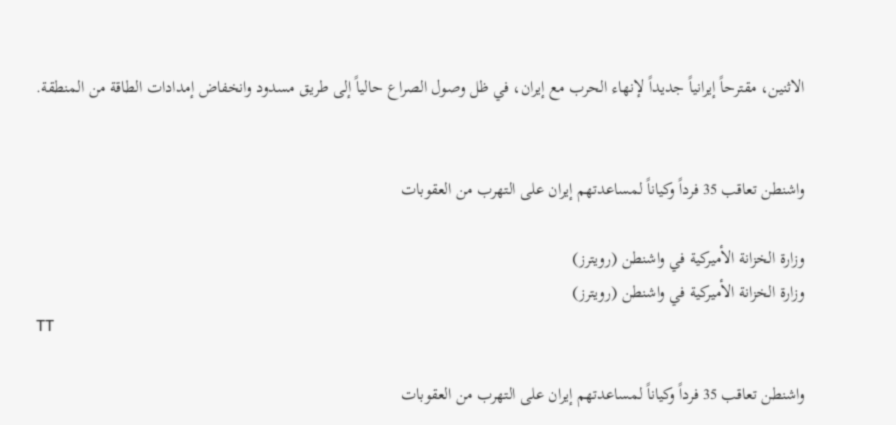الاثنين، مقترحاً إيرانياً جديداً لإنهاء الحرب مع إيران، في ظل وصول الصراع حالياً إلى طريق مسدود وانخفاض إمدادات الطاقة من المنطقة.


واشنطن تعاقب 35 فرداً وكياناً لمساعدتهم إيران على التهرب من العقوبات

وزارة الخزانة الأميركية في واشنطن (رويترز)
وزارة الخزانة الأميركية في واشنطن (رويترز)
TT

واشنطن تعاقب 35 فرداً وكياناً لمساعدتهم إيران على التهرب من العقوبات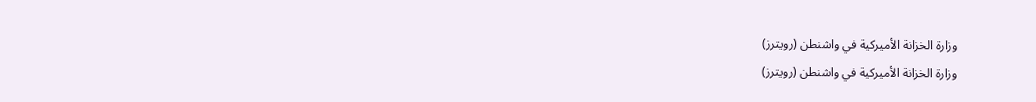وزارة الخزانة الأميركية في واشنطن (رويترز)
وزارة الخزانة الأميركية في واشنطن (رويترز)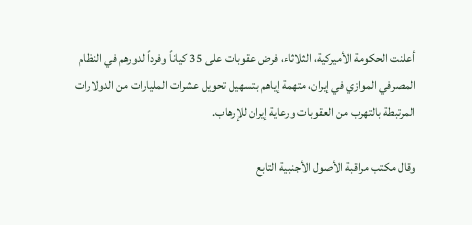أعلنت الحكومة الأميركية، الثلاثاء، ‌فرض عقوبات ‌على 35 كياناً وفرداً لدورهم في النظام المصرفي ‌الموازي ‌في إيران، ‌متهمة إياهم ‌بتسهيل تحويل ‌عشرات المليارات من الدولارات المرتبطة بالتهرب من العقوبات ورعاية إيران للإرهاب.

وقال مكتب مراقبة الأصول الأجنبية التابع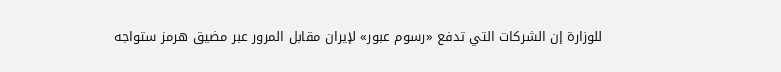للوزارة إن الشركات التي تدفع «رسوم عبور» لإيران مقابل المرور عبر مضيق هرمز ستواجه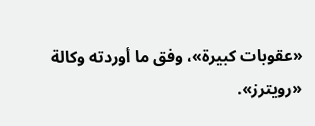«عقوبات كبيرة»، وفق ما أوردته وكالة «رويترز».